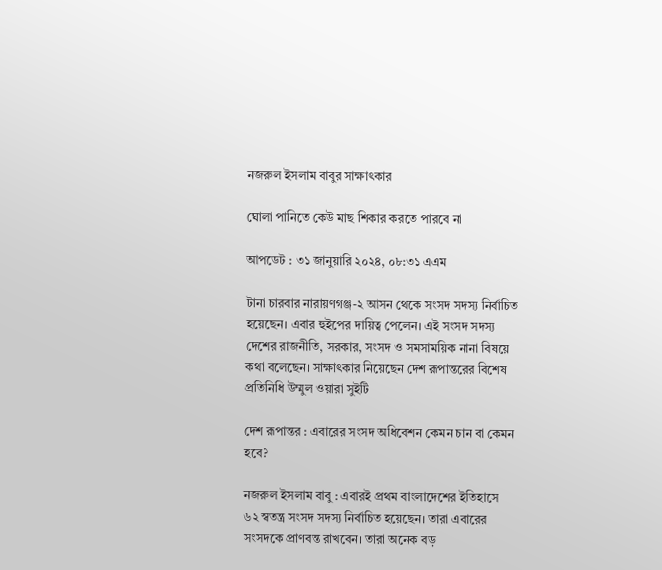নজরুল ইসলাম বাবুর সাক্ষাৎকার

ঘোলা পানিতে কেউ মাছ শিকার করতে পারবে না

আপডেট : ৩১ জানুয়ারি ২০২৪, ০৮:৩১ এএম

টানা চারবার নারায়ণগঞ্জ-২ আসন থেকে সংসদ সদস্য নির্বাচিত হয়েছেন। এবার হুইপের দায়িত্ব পেলেন। এই সংসদ সদস্য দেশের রাজনীতি, সরকার, সংসদ ও সমসাময়িক নানা বিষয়ে কথা বলেছেন। সাক্ষাৎকার নিয়েছেন দেশ রূপান্তরের বিশেষ প্রতিনিধি উম্মুল ওয়ারা সুইটি

দেশ রূপান্তর : এবারের সংসদ অধিবেশন কেমন চান বা কেমন হবে?

নজরুল ইসলাম বাবু : এবারই প্রথম বাংলাদেশের ইতিহাসে ৬২ স্বতন্ত্র সংসদ সদস্য নির্বাচিত হয়েছেন। তারা এবারের সংসদকে প্রাণবন্ত রাখবেন। তারা অনেক বড়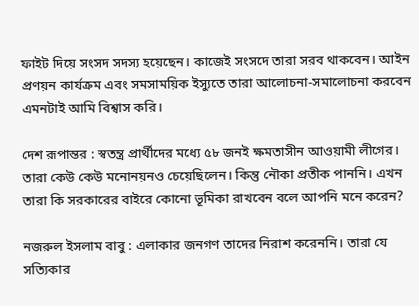ফাইট দিয়ে সংসদ সদস্য হয়েছেন। কাজেই সংসদে তারা সরব থাকবেন। আইন প্রণয়ন কার্যক্রম এবং সমসাময়িক ইস্যুতে তারা আলোচনা-সমালোচনা করবেন এমনটাই আমি বিশ্বাস করি।

দেশ রূপান্তর : স্বতন্ত্র প্রার্থীদের মধ্যে ৫৮ জনই ক্ষমতাসীন আওয়ামী লীগের। তারা কেউ কেউ মনোনয়নও চেয়েছিলেন। কিন্তু নৌকা প্রতীক পাননি। এখন তারা কি সরকারের বাইরে কোনো ভূমিকা রাখবেন বলে আপনি মনে করেন?

নজরুল ইসলাম বাবু : এলাকার জনগণ তাদের নিরাশ করেননি। তারা যে সত্যিকার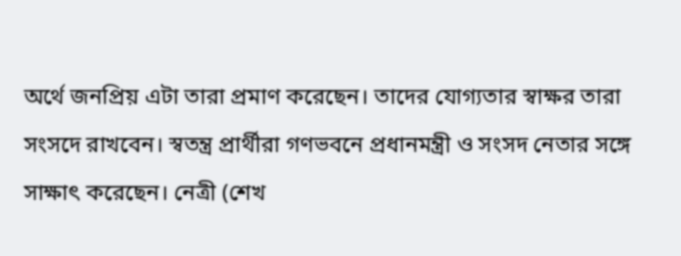অর্থে জনপ্রিয় এটা তারা প্রমাণ করেছেন। তাদের যোগ্যতার স্বাক্ষর তারা সংসদে রাখবেন। স্বতন্ত্র প্রার্থীরা গণভবনে প্রধানমন্ত্রী ও সংসদ নেতার সঙ্গে সাক্ষাৎ করেছেন। নেত্রী (শেখ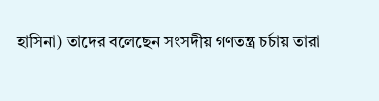হাসিনা) তাদের বলেছেন সংসদীয় গণতন্ত্র চর্চায় তারা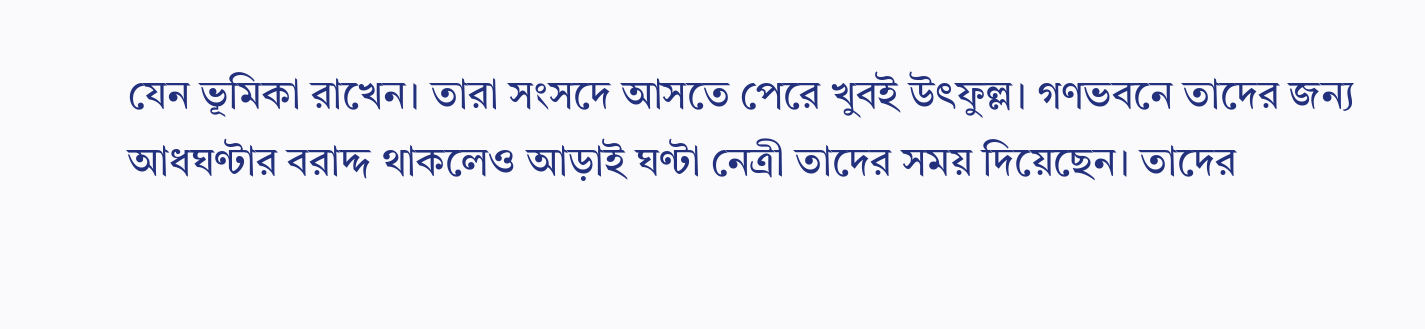যেন ভূমিকা রাখেন। তারা সংসদে আসতে পেরে খুবই উৎফুল্ল। গণভবনে তাদের জন্য আধঘণ্টার বরাদ্দ থাকলেও আড়াই ঘণ্টা নেত্রী তাদের সময় দিয়েছেন। তাদের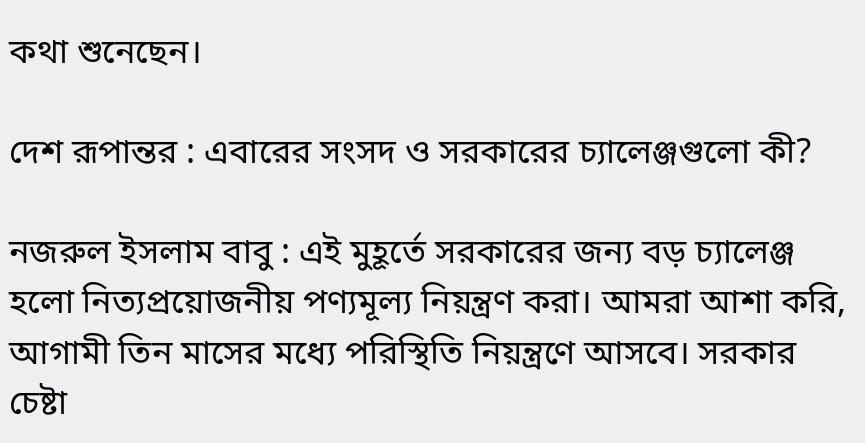কথা শুনেছেন।

দেশ রূপান্তর : এবারের সংসদ ও সরকারের চ্যালেঞ্জগুলো কী?

নজরুল ইসলাম বাবু : এই মুহূর্তে সরকারের জন্য বড় চ্যালেঞ্জ হলো নিত্যপ্রয়োজনীয় পণ্যমূল্য নিয়ন্ত্রণ করা। আমরা আশা করি, আগামী তিন মাসের মধ্যে পরিস্থিতি নিয়ন্ত্রণে আসবে। সরকার চেষ্টা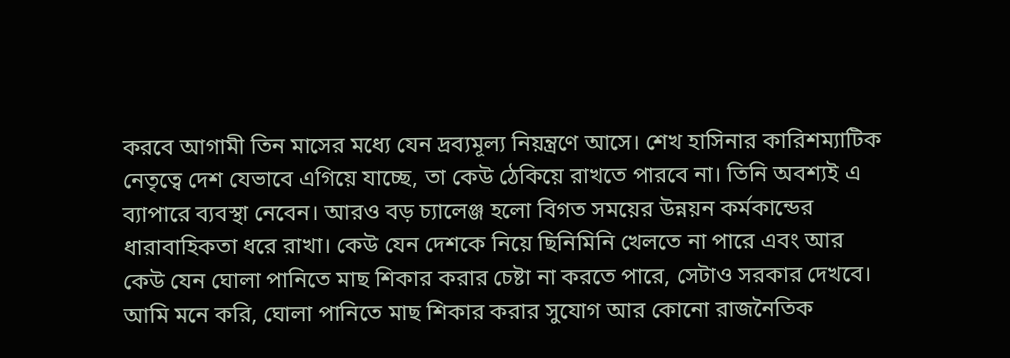করবে আগামী তিন মাসের মধ্যে যেন দ্রব্যমূল্য নিয়ন্ত্রণে আসে। শেখ হাসিনার কারিশম্যাটিক নেতৃত্বে দেশ যেভাবে এগিয়ে যাচ্ছে, তা কেউ ঠেকিয়ে রাখতে পারবে না। তিনি অবশ্যই এ ব্যাপারে ব্যবস্থা নেবেন। আরও বড় চ্যালেঞ্জ হলো বিগত সময়ের উন্নয়ন কর্মকান্ডের ধারাবাহিকতা ধরে রাখা। কেউ যেন দেশকে নিয়ে ছিনিমিনি খেলতে না পারে এবং আর কেউ যেন ঘোলা পানিতে মাছ শিকার করার চেষ্টা না করতে পারে, সেটাও সরকার দেখবে। আমি মনে করি, ঘোলা পানিতে মাছ শিকার করার সুযোগ আর কোনো রাজনৈতিক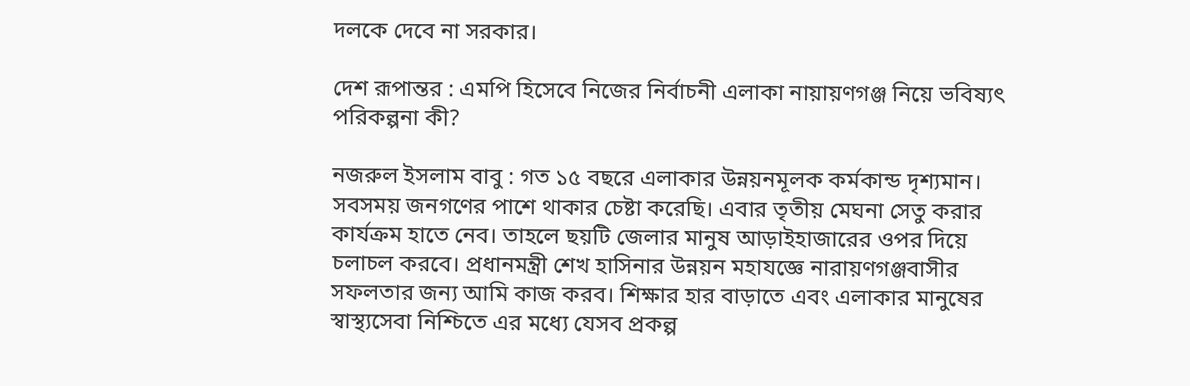দলকে দেবে না সরকার।

দেশ রূপান্তর : এমপি হিসেবে নিজের নির্বাচনী এলাকা নায়ায়ণগঞ্জ নিয়ে ভবিষ্যৎ পরিকল্পনা কী?

নজরুল ইসলাম বাবু : গত ১৫ বছরে এলাকার উন্নয়নমূলক কর্মকান্ড দৃশ্যমান। সবসময় জনগণের পাশে থাকার চেষ্টা করেছি। এবার তৃতীয় মেঘনা সেতু করার কার্যক্রম হাতে নেব। তাহলে ছয়টি জেলার মানুষ আড়াইহাজারের ওপর দিয়ে চলাচল করবে। প্রধানমন্ত্রী শেখ হাসিনার উন্নয়ন মহাযজ্ঞে নারায়ণগঞ্জবাসীর সফলতার জন্য আমি কাজ করব। শিক্ষার হার বাড়াতে এবং এলাকার মানুষের স্বাস্থ্যসেবা নিশ্চিতে এর মধ্যে যেসব প্রকল্প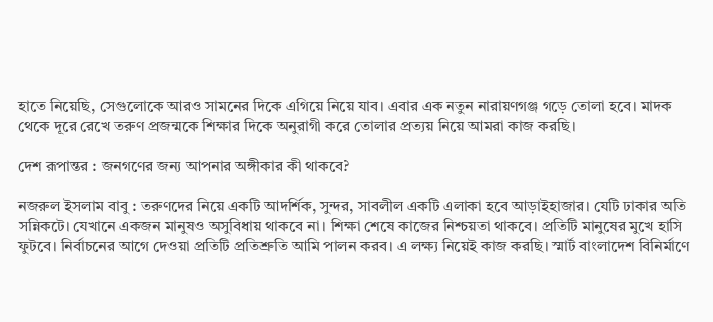হাতে নিয়েছি, সেগুলোকে আরও সামনের দিকে এগিয়ে নিয়ে যাব। এবার এক নতুন নারায়ণগঞ্জ গড়ে তোলা হবে। মাদক থেকে দূরে রেখে তরুণ প্রজন্মকে শিক্ষার দিকে অনুরাগী করে তোলার প্রত্যয় নিয়ে আমরা কাজ করছি।

দেশ রূপান্তর : জনগণের জন্য আপনার অঙ্গীকার কী থাকবে?

নজরুল ইসলাম বাবু : তরুণদের নিয়ে একটি আদর্শিক, সুন্দর, সাবলীল একটি এলাকা হবে আড়াইহাজার। যেটি ঢাকার অতি সন্নিকটে। যেখানে একজন মানুষও অসুবিধায় থাকবে না। শিক্ষা শেষে কাজের নিশ্চয়তা থাকবে। প্রতিটি মানুষের মুখে হাসি ফুটবে। নির্বাচনের আগে দেওয়া প্রতিটি প্রতিশ্রুতি আমি পালন করব। এ লক্ষ্য নিয়েই কাজ করছি। স্মার্ট বাংলাদেশ বিনির্মাণে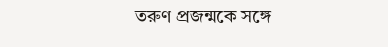তরুণ প্রজন্মকে সঙ্গে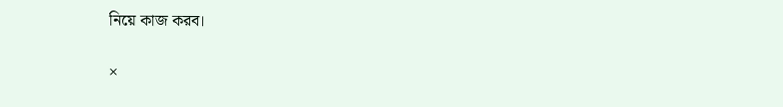নিয়ে কাজ করব।

×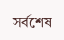সর্বশেষ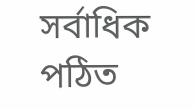সর্বাধিক পঠিত